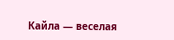Кайла — веселая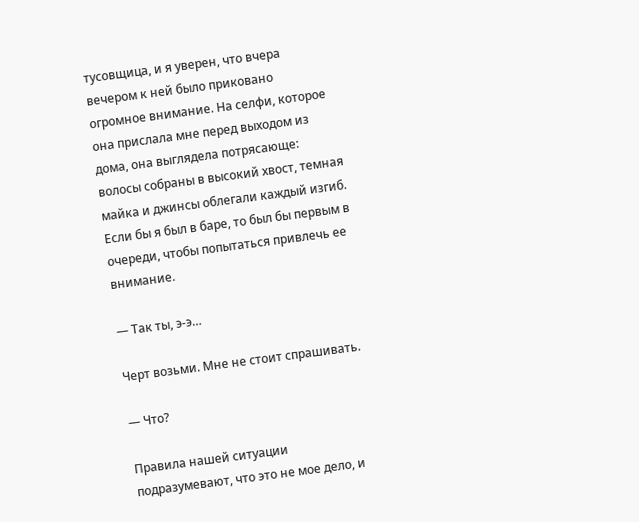тусовщица, и я уверен, что вчера вечером к ней было приковано огромное внимание. На селфи, которое она прислала мне перед выходом из дома, она выглядела потрясающе: волосы собраны в высокий хвост, темная майка и джинсы облегали каждый изгиб. Если бы я был в баре, то был бы первым в очереди, чтобы попытаться привлечь ее внимание.

— Так ты, э-э…

Черт возьми. Мне не стоит спрашивать.

— Что?

Правила нашей ситуации подразумевают, что это не мое дело, и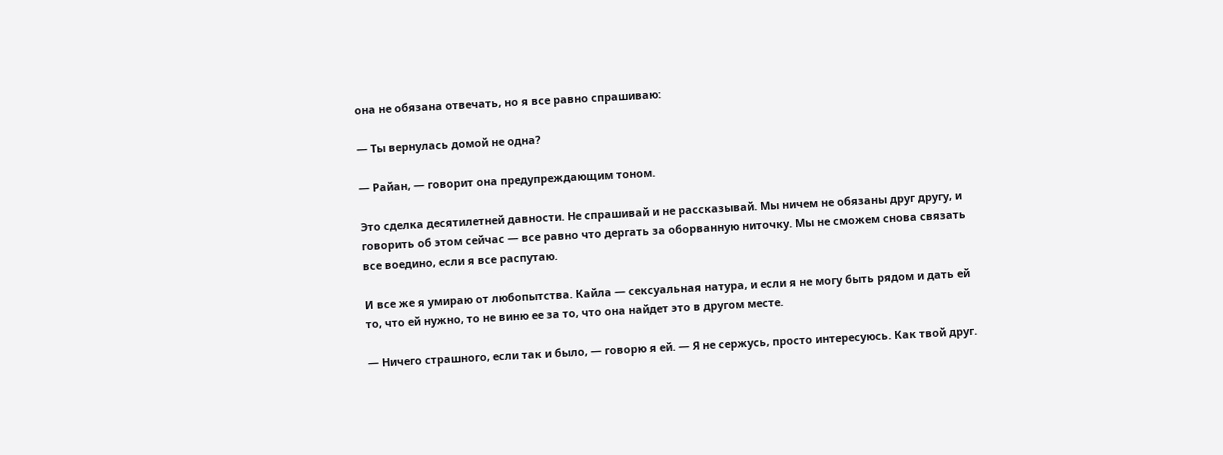она не обязана отвечать, но я все равно спрашиваю:

— Ты вернулась домой не одна?

— Райан, — говорит она предупреждающим тоном.

Это сделка десятилетней давности. Не спрашивай и не рассказывай. Мы ничем не обязаны друг другу, и говорить об этом сейчас — все равно что дергать за оборванную ниточку. Мы не сможем снова связать все воедино, если я все распутаю.

И все же я умираю от любопытства. Кайла — сексуальная натура, и если я не могу быть рядом и дать ей то, что ей нужно, то не виню ее за то, что она найдет это в другом месте.

— Ничего страшного, если так и было, — говорю я ей. — Я не сержусь, просто интересуюсь. Как твой друг.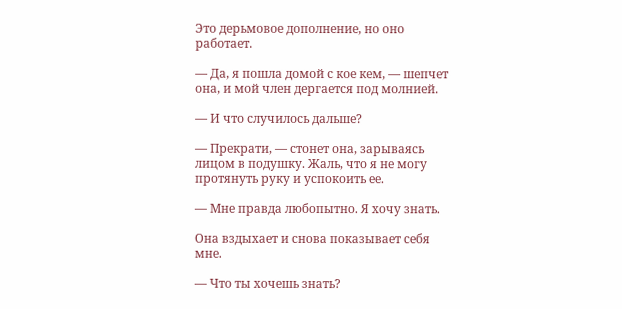Это дерьмовое дополнение, но оно работает.

— Да, я пошла домой с кое кем, — шепчет она, и мой член дергается под молнией.

— И что случилось дальше?

— Прекрати, — стонет она, зарываясь лицом в подушку. Жаль, что я не могу протянуть руку и успокоить ее.

— Мне правда любопытно. Я хочу знать.

Она вздыхает и снова показывает себя мне.

— Что ты хочешь знать?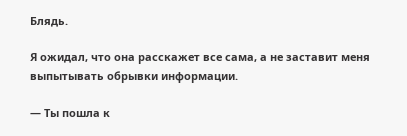Блядь.

Я ожидал, что она расскажет все сама, а не заставит меня выпытывать обрывки информации.

— Ты пошла к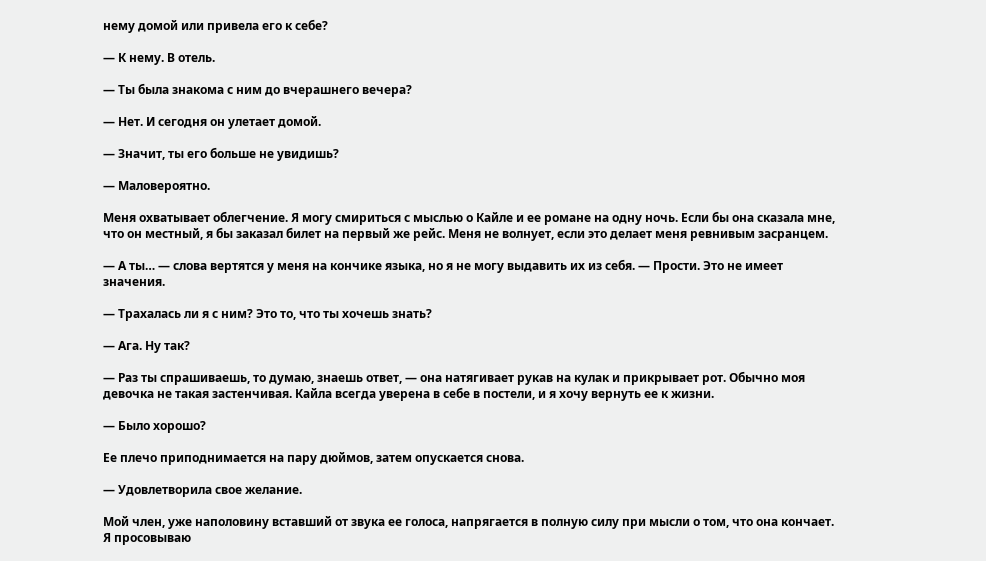нему домой или привела его к себе?

— К нему. В отель.

— Ты была знакома с ним до вчерашнего вечера?

— Нет. И сегодня он улетает домой.

— Значит, ты его больше не увидишь?

— Маловероятно.

Меня охватывает облегчение. Я могу смириться с мыслью о Кайле и ее романе на одну ночь. Если бы она сказала мне, что он местный, я бы заказал билет на первый же рейс. Меня не волнует, если это делает меня ревнивым засранцем.

— А ты… — слова вертятся у меня на кончике языка, но я не могу выдавить их из себя. — Прости. Это не имеет значения.

— Трахалась ли я с ним? Это то, что ты хочешь знать?

— Ага. Ну так?

— Раз ты спрашиваешь, то думаю, знаешь ответ, — она натягивает рукав на кулак и прикрывает рот. Обычно моя девочка не такая застенчивая. Кайла всегда уверена в себе в постели, и я хочу вернуть ее к жизни.

— Было хорошо?

Ее плечо приподнимается на пару дюймов, затем опускается снова.

— Удовлетворила свое желание.

Мой член, уже наполовину вставший от звука ее голоса, напрягается в полную силу при мысли о том, что она кончает. Я просовываю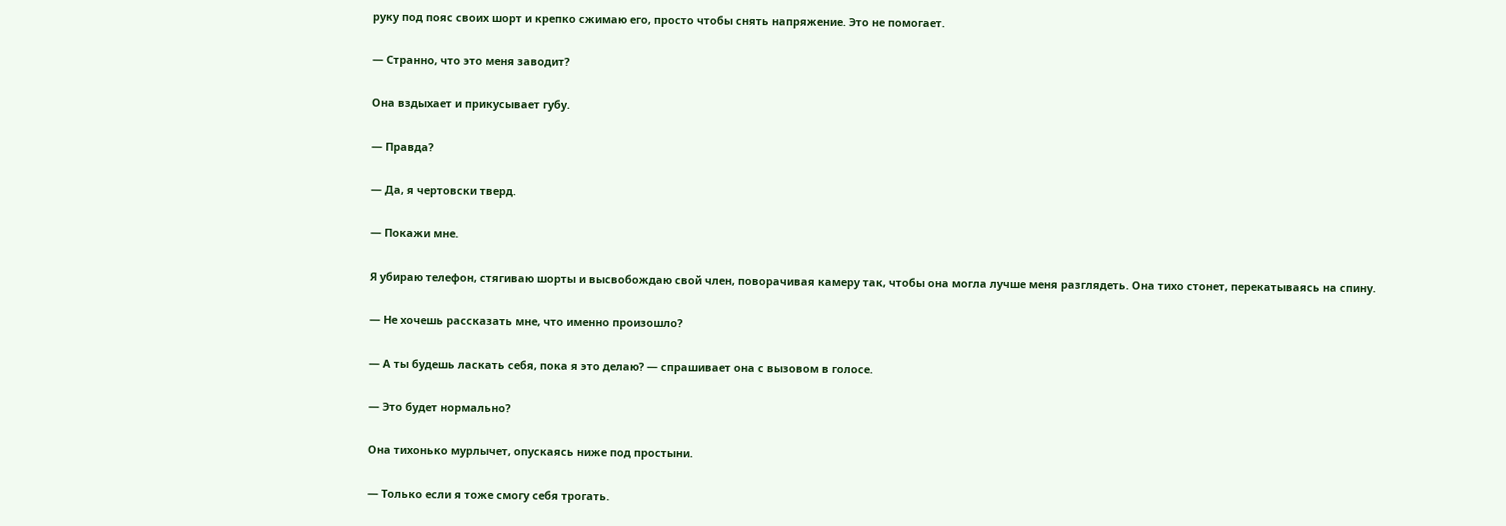руку под пояс своих шорт и крепко сжимаю его, просто чтобы снять напряжение. Это не помогает.

— Странно, что это меня заводит?

Она вздыхает и прикусывает губу.

— Правда?

— Да, я чертовски тверд.

— Покажи мне.

Я убираю телефон, стягиваю шорты и высвобождаю свой член, поворачивая камеру так, чтобы она могла лучше меня разглядеть. Она тихо стонет, перекатываясь на спину.

— Не хочешь рассказать мне, что именно произошло?

— А ты будешь ласкать себя, пока я это делаю? — спрашивает она с вызовом в голосе.

— Это будет нормально?

Она тихонько мурлычет, опускаясь ниже под простыни.

— Только если я тоже смогу себя трогать.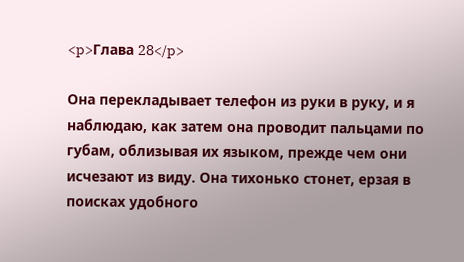<p>Глава 28</p>

Она перекладывает телефон из руки в руку, и я наблюдаю, как затем она проводит пальцами по губам, облизывая их языком, прежде чем они исчезают из виду. Она тихонько стонет, ерзая в поисках удобного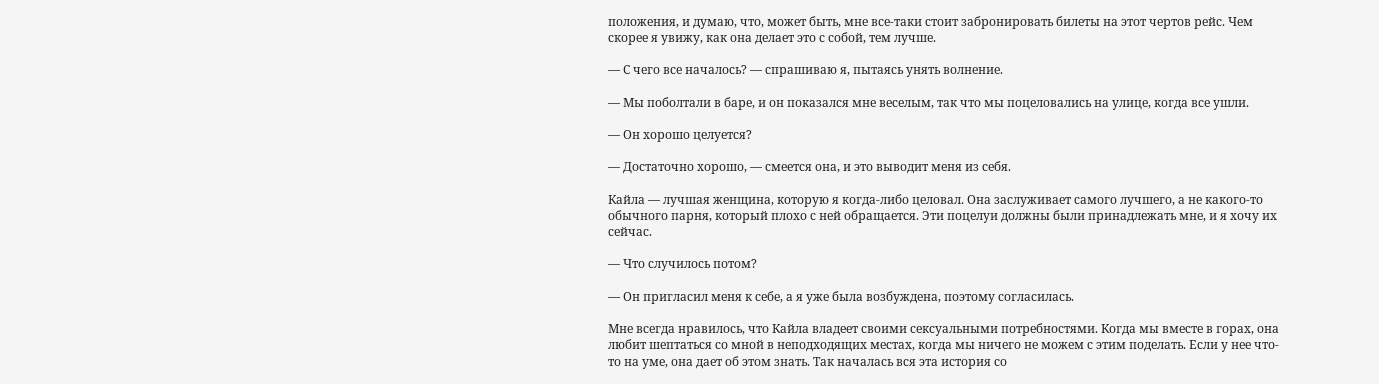положения, и думаю, что, может быть, мне все-таки стоит забронировать билеты на этот чертов рейс. Чем скорее я увижу, как она делает это с собой, тем лучше.

— С чего все началось? — спрашиваю я, пытаясь унять волнение.

— Мы поболтали в баре, и он показался мне веселым, так что мы поцеловались на улице, когда все ушли.

— Он хорошо целуется?

— Достаточно хорошо, — смеется она, и это выводит меня из себя.

Кайла — лучшая женщина, которую я когда-либо целовал. Она заслуживает самого лучшего, а не какого-то обычного парня, который плохо с ней обращается. Эти поцелуи должны были принадлежать мне, и я хочу их сейчас.

— Что случилось потом?

— Он пригласил меня к себе, а я уже была возбуждена, поэтому согласилась.

Мне всегда нравилось, что Кайла владеет своими сексуальными потребностями. Когда мы вместе в горах, она любит шептаться со мной в неподходящих местах, когда мы ничего не можем с этим поделать. Если у нее что-то на уме, она дает об этом знать. Так началась вся эта история со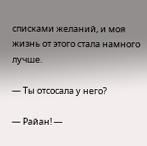списками желаний, и моя жизнь от этого стала намного лучше.

— Ты отсосала у него?

— Райан! —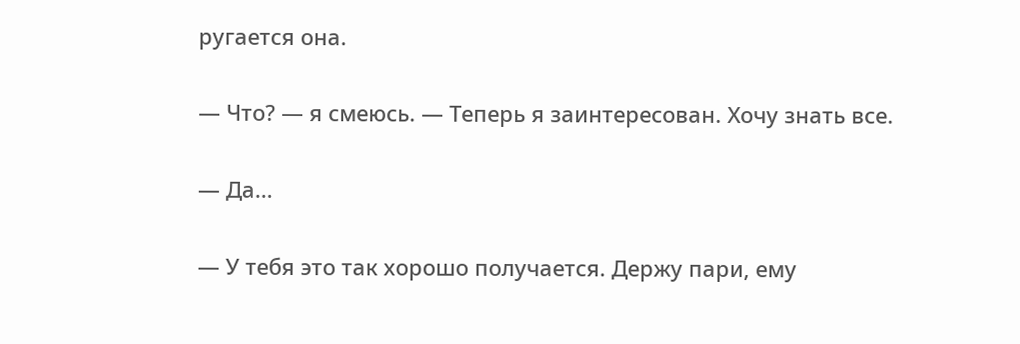ругается она.

— Что? — я смеюсь. — Теперь я заинтересован. Хочу знать все.

— Да…

— У тебя это так хорошо получается. Держу пари, ему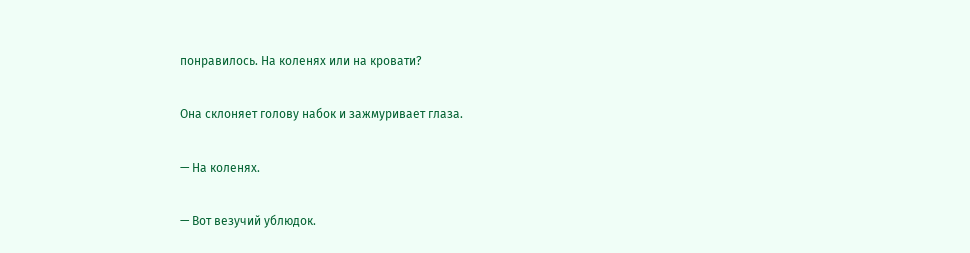понравилось. На коленях или на кровати?

Она склоняет голову набок и зажмуривает глаза.

— На коленях.

— Вот везучий ублюдок.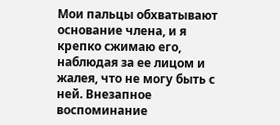Мои пальцы обхватывают основание члена, и я крепко сжимаю его, наблюдая за ее лицом и жалея, что не могу быть с ней. Внезапное воспоминание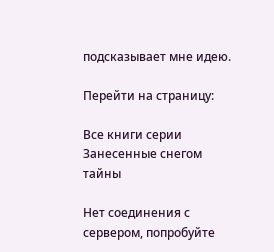подсказывает мне идею.

Перейти на страницу:

Все книги серии Занесенные снегом тайны

Нет соединения с сервером, попробуйте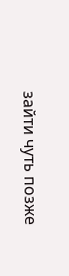зайти чуть позже